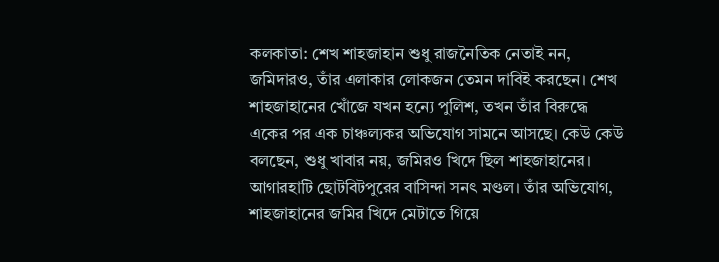কলকাতা: শেখ শাহজাহান শুধু রাজনৈতিক নেতাই নন, জমিদারও, তাঁর এলাকার লোকজন তেমন দাবিই করছেন। শেখ শাহজাহানের খোঁজে যখন হন্যে পুলিশ, তখন তাঁর বিরুদ্ধে একের পর এক চাঞ্চল্যকর অভিযোগ সামনে আসছে। কেউ কেউ বলছেন, শুধু খাবার নয়, জমিরও খিদে ছিল শাহজাহানের।
আগারহাটি ছোটবিটপুরের বাসিন্দা সনৎ মণ্ডল। তাঁর অভিযোগ, শাহজাহানের জমির খিদে মেটাতে গিয়ে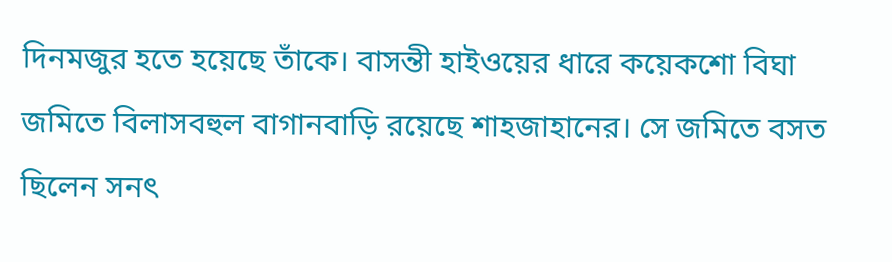দিনমজুর হতে হয়েছে তাঁকে। বাসন্তী হাইওয়ের ধারে কয়েকশো বিঘা জমিতে বিলাসবহুল বাগানবাড়ি রয়েছে শাহজাহানের। সে জমিতে বসত ছিলেন সনৎ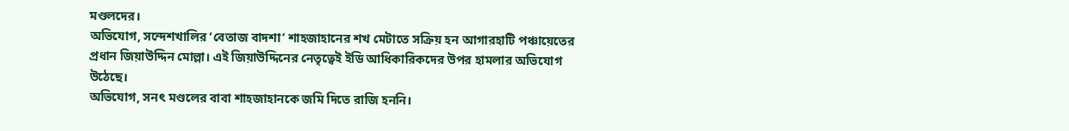মণ্ডলদের।
অভিযোগ, সন্দেশখালির ‘বেতাজ বাদশা’ শাহজাহানের শখ মেটাতে সক্রিয় হন আগারহাটি পঞ্চায়েতের প্রধান জিয়াউদ্দিন মোল্লা। এই জিয়াউদ্দিনের নেতৃত্বেই ইডি আধিকারিকদের উপর হামলার অভিযোগ উঠেছে।
অভিযোগ, সনৎ মণ্ডলের বাবা শাহজাহানকে জমি দিতে রাজি হননি।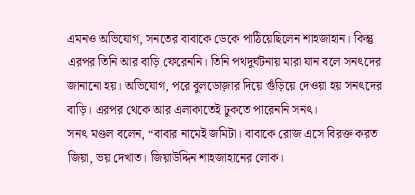এমনও অভিযোগ, সনতের বাবাকে ডেকে পাঠিয়েছিলেন শাহজাহান। কিন্তু এরপর তিনি আর বাড়ি ফেরেননি। তিনি পথদুর্ঘটনায় মারা যান বলে সনৎদের জানানো হয়। অভিযোগ, পরে বুলডোজ়ার দিয়ে গুঁড়িয়ে দেওয়া হয় সনৎদের বাড়ি। এরপর থেকে আর এলাকাতেই ঢুকতে পারেননি সনৎ।
সনৎ মণ্ডল বলেন, “বাবার নামেই জমিটা। বাবাকে রোজ এসে বিরক্ত করত জিয়া, ভয় দেখাত। জিয়াউদ্দিন শাহজাহানের লোক।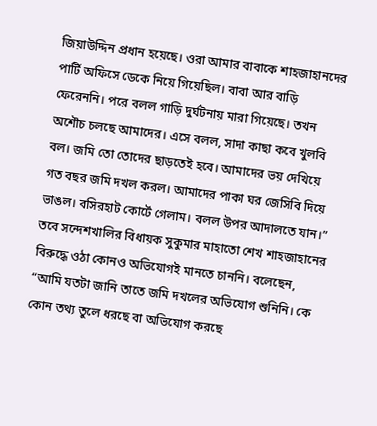জিয়াউদ্দিন প্রধান হয়েছে। ওরা আমার বাবাকে শাহজাহানদের পার্টি অফিসে ডেকে নিয়ে গিয়েছিল। বাবা আর বাড়ি ফেরেননি। পরে বলল গাড়ি দুর্ঘটনায় মারা গিয়েছে। তখন অশৌচ চলছে আমাদের। এসে বলল, সাদা কাছা কবে খুলবি বল। জমি তো তোদের ছাড়তেই হবে। আমাদের ভয় দেখিয়ে গত বছর জমি দখল করল। আমাদের পাকা ঘর জেসিবি দিয়ে ভাঙল। বসিরহাট কোর্টে গেলাম। বলল উপর আদালতে যান।”
তবে সন্দেশখালির বিধায়ক সুকুমার মাহাতো শেখ শাহজাহানের বিরুদ্ধে ওঠা কোনও অভিযোগই মানতে চাননি। বলেছেন, “আমি যতটা জানি তাতে জমি দখলের অভিযোগ শুনিনি। কে কোন তথ্য তুলে ধরছে বা অভিযোগ করছে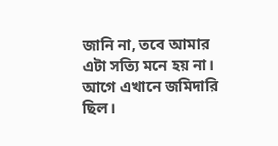জানি না, তবে আমার এটা সত্যি মনে হয় না। আগে এখানে জমিদারি ছিল।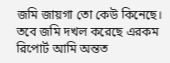জমি জায়গা তো কেউ কিনেছে। তবে জমি দখল করেছে এরকম রিপোর্ট আমি অন্তত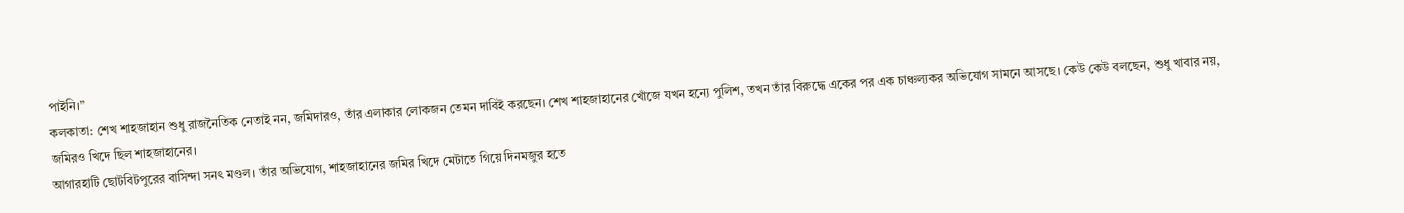পাইনি।”
কলকাতা: শেখ শাহজাহান শুধু রাজনৈতিক নেতাই নন, জমিদারও, তাঁর এলাকার লোকজন তেমন দাবিই করছেন। শেখ শাহজাহানের খোঁজে যখন হন্যে পুলিশ, তখন তাঁর বিরুদ্ধে একের পর এক চাঞ্চল্যকর অভিযোগ সামনে আসছে। কেউ কেউ বলছেন, শুধু খাবার নয়, জমিরও খিদে ছিল শাহজাহানের।
আগারহাটি ছোটবিটপুরের বাসিন্দা সনৎ মণ্ডল। তাঁর অভিযোগ, শাহজাহানের জমির খিদে মেটাতে গিয়ে দিনমজুর হতে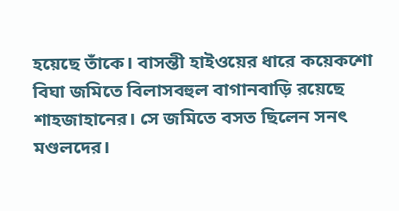হয়েছে তাঁকে। বাসন্তী হাইওয়ের ধারে কয়েকশো বিঘা জমিতে বিলাসবহুল বাগানবাড়ি রয়েছে শাহজাহানের। সে জমিতে বসত ছিলেন সনৎ মণ্ডলদের।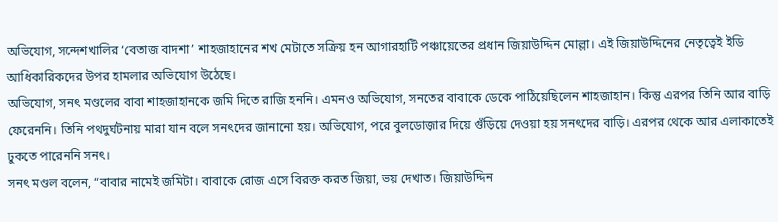অভিযোগ, সন্দেশখালির ‘বেতাজ বাদশা’ শাহজাহানের শখ মেটাতে সক্রিয় হন আগারহাটি পঞ্চায়েতের প্রধান জিয়াউদ্দিন মোল্লা। এই জিয়াউদ্দিনের নেতৃত্বেই ইডি আধিকারিকদের উপর হামলার অভিযোগ উঠেছে।
অভিযোগ, সনৎ মণ্ডলের বাবা শাহজাহানকে জমি দিতে রাজি হননি। এমনও অভিযোগ, সনতের বাবাকে ডেকে পাঠিয়েছিলেন শাহজাহান। কিন্তু এরপর তিনি আর বাড়ি ফেরেননি। তিনি পথদুর্ঘটনায় মারা যান বলে সনৎদের জানানো হয়। অভিযোগ, পরে বুলডোজ়ার দিয়ে গুঁড়িয়ে দেওয়া হয় সনৎদের বাড়ি। এরপর থেকে আর এলাকাতেই ঢুকতে পারেননি সনৎ।
সনৎ মণ্ডল বলেন, “বাবার নামেই জমিটা। বাবাকে রোজ এসে বিরক্ত করত জিয়া, ভয় দেখাত। জিয়াউদ্দিন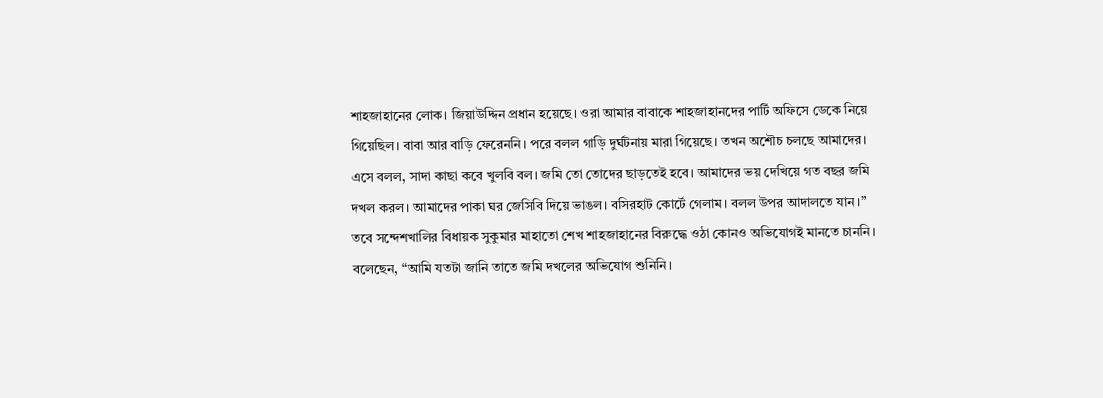শাহজাহানের লোক। জিয়াউদ্দিন প্রধান হয়েছে। ওরা আমার বাবাকে শাহজাহানদের পার্টি অফিসে ডেকে নিয়ে গিয়েছিল। বাবা আর বাড়ি ফেরেননি। পরে বলল গাড়ি দুর্ঘটনায় মারা গিয়েছে। তখন অশৌচ চলছে আমাদের। এসে বলল, সাদা কাছা কবে খুলবি বল। জমি তো তোদের ছাড়তেই হবে। আমাদের ভয় দেখিয়ে গত বছর জমি দখল করল। আমাদের পাকা ঘর জেসিবি দিয়ে ভাঙল। বসিরহাট কোর্টে গেলাম। বলল উপর আদালতে যান।”
তবে সন্দেশখালির বিধায়ক সুকুমার মাহাতো শেখ শাহজাহানের বিরুদ্ধে ওঠা কোনও অভিযোগই মানতে চাননি। বলেছেন, “আমি যতটা জানি তাতে জমি দখলের অভিযোগ শুনিনি।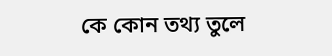কে কোন তথ্য তুলে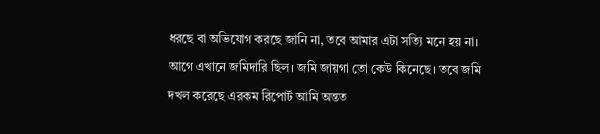ধরছে বা অভিযোগ করছে জানি না, তবে আমার এটা সত্যি মনে হয় না। আগে এখানে জমিদারি ছিল। জমি জায়গা তো কেউ কিনেছে। তবে জমি দখল করেছে এরকম রিপোর্ট আমি অন্তত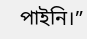পাইনি।”